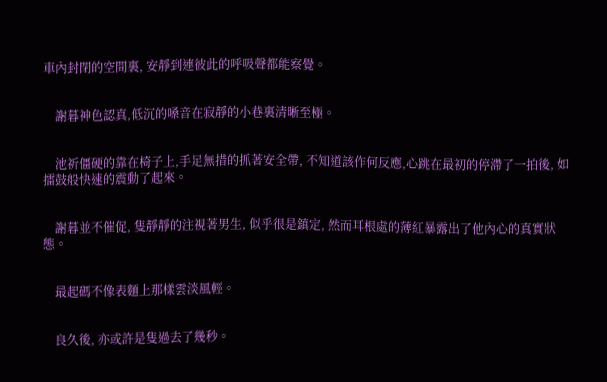車內封閉的空間裏, 安靜到連彼此的呼吸聲都能察覺。


    謝暮神色認真,低沉的嗓音在寂靜的小巷裏清晰至極。


    池祈僵硬的靠在椅子上,手足無措的抓著安全帶, 不知道該作何反應,心跳在最初的停滯了一拍後, 如擂鼓般快速的震動了起來。


    謝暮並不催促, 隻靜靜的注視著男生, 似乎很是鎮定, 然而耳根處的薄紅暴露出了他內心的真實狀態。


    最起碼不像表麵上那樣雲淡風輕。


    良久後, 亦或許是隻過去了幾秒。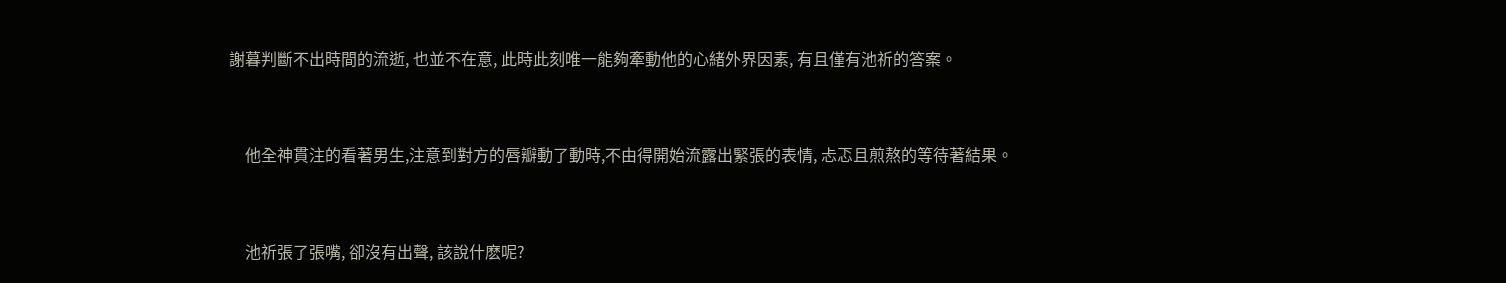謝暮判斷不出時間的流逝, 也並不在意, 此時此刻唯一能夠牽動他的心緒外界因素, 有且僅有池祈的答案。


    他全神貫注的看著男生,注意到對方的唇瓣動了動時,不由得開始流露出緊張的表情, 忐忑且煎熬的等待著結果。


    池祈張了張嘴, 卻沒有出聲, 該說什麽呢?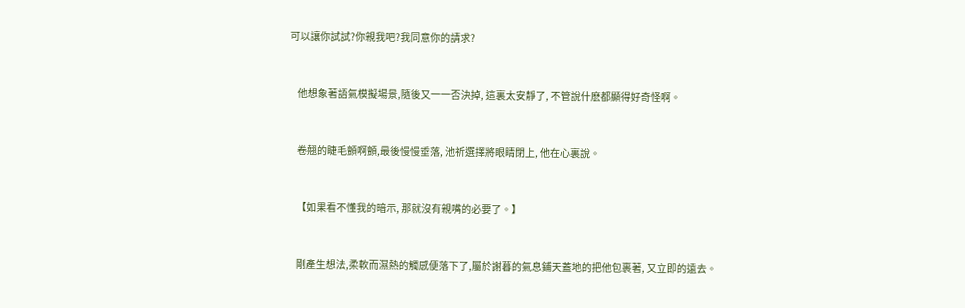可以讓你試試?你親我吧?我同意你的請求?


    他想象著語氣模擬場景,隨後又一一否決掉, 這裏太安靜了, 不管說什麽都顯得好奇怪啊。


    卷翹的睫毛顫啊顫,最後慢慢垂落, 池祈選擇將眼睛閉上, 他在心裏說。


    【如果看不懂我的暗示, 那就沒有親嘴的必要了。】


    剛產生想法,柔軟而濕熱的觸感便落下了,屬於謝暮的氣息鋪天蓋地的把他包裹著, 又立即的遠去。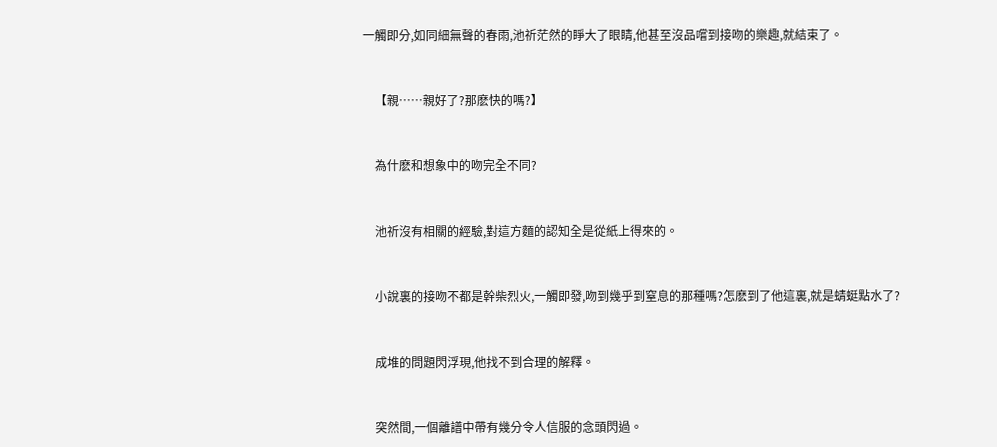一觸即分,如同細無聲的春雨,池祈茫然的睜大了眼睛,他甚至沒品嚐到接吻的樂趣,就結束了。


    【親……親好了?那麽快的嗎?】


    為什麽和想象中的吻完全不同?


    池祈沒有相關的經驗,對這方麵的認知全是從紙上得來的。


    小說裏的接吻不都是幹柴烈火,一觸即發,吻到幾乎到窒息的那種嗎?怎麽到了他這裏,就是蜻蜓點水了?


    成堆的問題閃浮現,他找不到合理的解釋。


    突然間,一個離譜中帶有幾分令人信服的念頭閃過。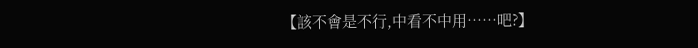【該不會是不行,中看不中用……吧?】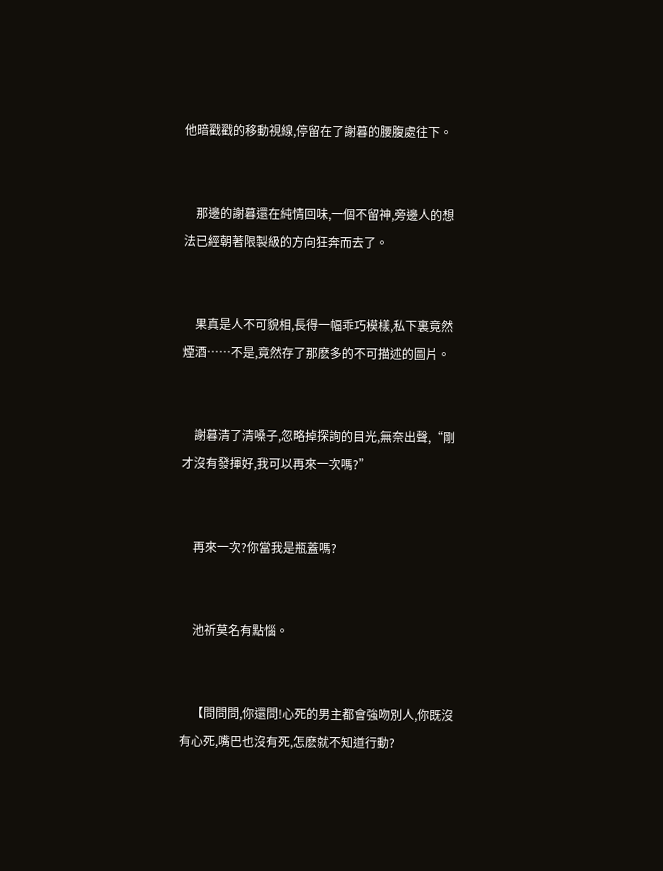他暗戳戳的移動視線,停留在了謝暮的腰腹處往下。


    那邊的謝暮還在純情回味,一個不留神,旁邊人的想法已經朝著限製級的方向狂奔而去了。


    果真是人不可貌相,長得一幅乖巧模樣,私下裏竟然煙酒……不是,竟然存了那麽多的不可描述的圖片。


    謝暮清了清嗓子,忽略掉探詢的目光,無奈出聲,“剛才沒有發揮好,我可以再來一次嗎?”


    再來一次?你當我是瓶蓋嗎?


    池祈莫名有點惱。


    【問問問,你還問!心死的男主都會強吻別人,你既沒有心死,嘴巴也沒有死,怎麽就不知道行動?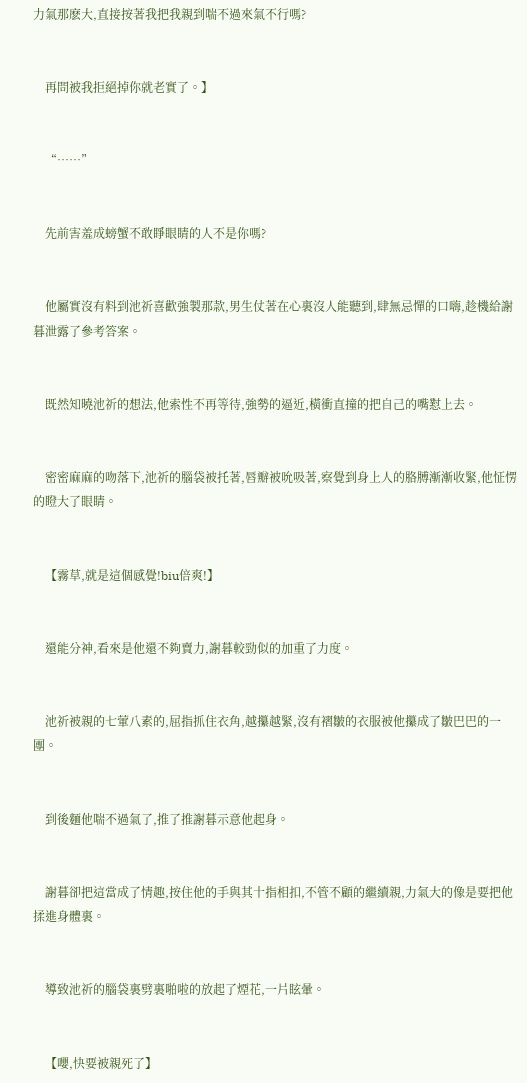力氣那麽大,直接按著我把我親到喘不過來氣不行嗎?


    再問被我拒絕掉你就老實了。】


    “……”


    先前害羞成螃蟹不敢睜眼睛的人不是你嗎?


    他屬實沒有料到池祈喜歡強製那款,男生仗著在心裏沒人能聽到,肆無忌憚的口嗨,趁機給謝暮泄露了參考答案。


    既然知曉池祈的想法,他索性不再等待,強勢的逼近,橫衝直撞的把自己的嘴懟上去。


    密密麻麻的吻落下,池祈的腦袋被托著,唇瓣被吮吸著,察覺到身上人的胳膊漸漸收緊,他怔愣的瞪大了眼睛。


    【霧草,就是這個感覺!biu倍爽!】


    還能分神,看來是他還不夠賣力,謝暮較勁似的加重了力度。


    池祈被親的七葷八素的,屈指抓住衣角,越攥越緊,沒有褶皺的衣服被他攥成了皺巴巴的一團。


    到後麵他喘不過氣了,推了推謝暮示意他起身。


    謝暮卻把這當成了情趣,按住他的手與其十指相扣,不管不顧的繼續親,力氣大的像是要把他揉進身體裏。


    導致池祈的腦袋裏劈裏啪啦的放起了煙花,一片眩暈。


    【嚶,快要被親死了】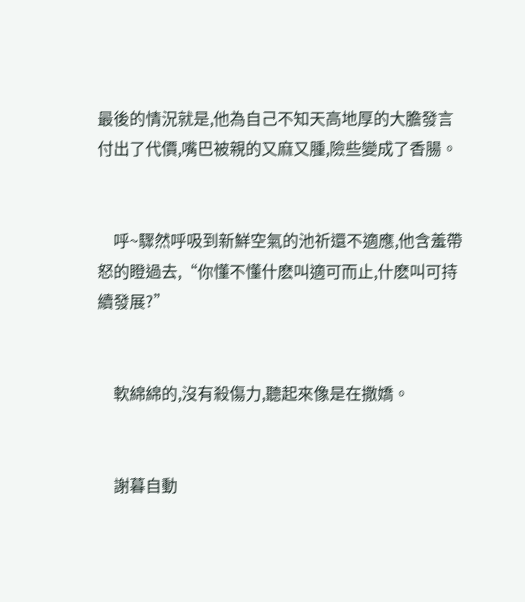最後的情況就是,他為自己不知天高地厚的大膽發言付出了代價,嘴巴被親的又麻又腫,險些變成了香腸。


    呼~驟然呼吸到新鮮空氣的池祈還不適應,他含羞帶怒的瞪過去,“你懂不懂什麽叫適可而止,什麽叫可持續發展?”


    軟綿綿的,沒有殺傷力,聽起來像是在撒嬌。


    謝暮自動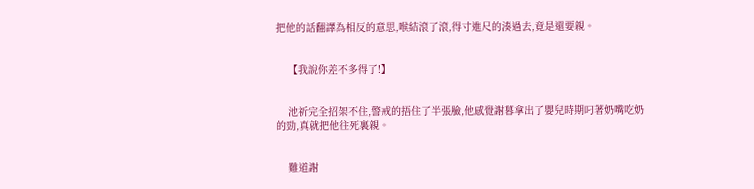把他的話翻譯為相反的意思,喉結滾了滾,得寸進尺的湊過去,竟是還要親。


    【我說你差不多得了!】


    池祈完全招架不住,警戒的捂住了半張臉,他感覺謝暮拿出了嬰兒時期叼著奶嘴吃奶的勁,真就把他往死裏親。


    難道謝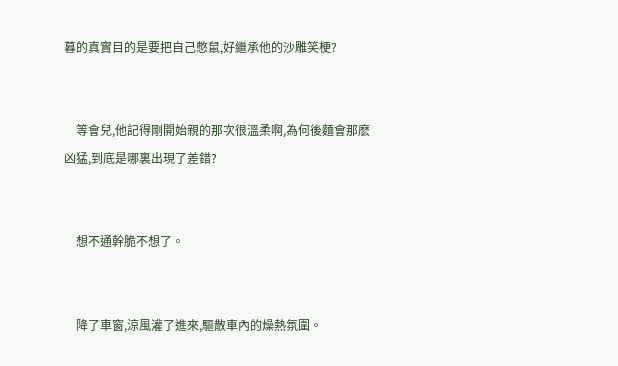暮的真實目的是要把自己憋鼠,好繼承他的沙雕笑梗?


    等會兒,他記得剛開始親的那次很溫柔啊,為何後麵會那麽凶猛,到底是哪裏出現了差錯?


    想不通幹脆不想了。


    降了車窗,涼風灌了進來,驅散車內的燥熱氛圍。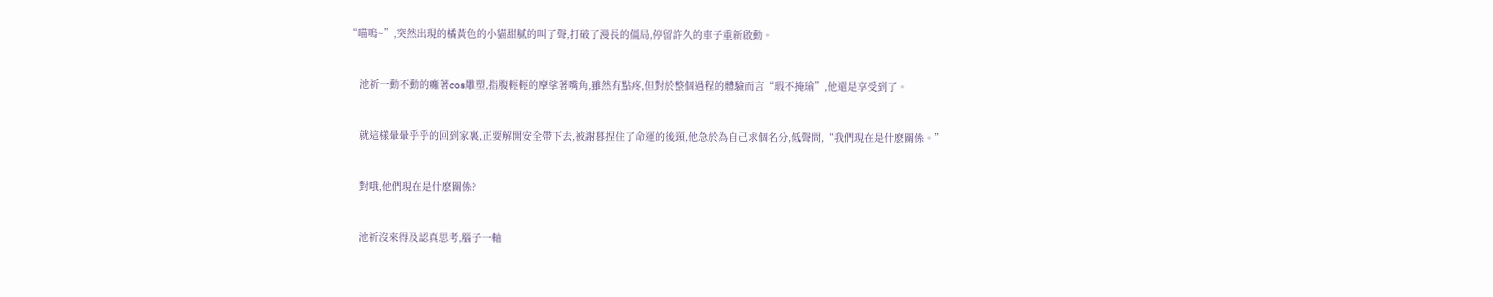“喵嗚~”,突然出現的橘黃色的小貓甜膩的叫了聲,打破了漫長的僵局,停留許久的車子重新啟動。


    池祈一動不動的癱著cos雕塑,指腹輕輕的摩挲著嘴角,雖然有點疼,但對於整個過程的體驗而言“瑕不掩瑜”,他還是享受到了。


    就這樣暈暈乎乎的回到家裏,正要解開安全帶下去,被謝暮捏住了命運的後頸,他急於為自己求個名分,低聲問,“我們現在是什麽關係。”


    對哦,他們現在是什麽關係?


    池祈沒來得及認真思考,腦子一軸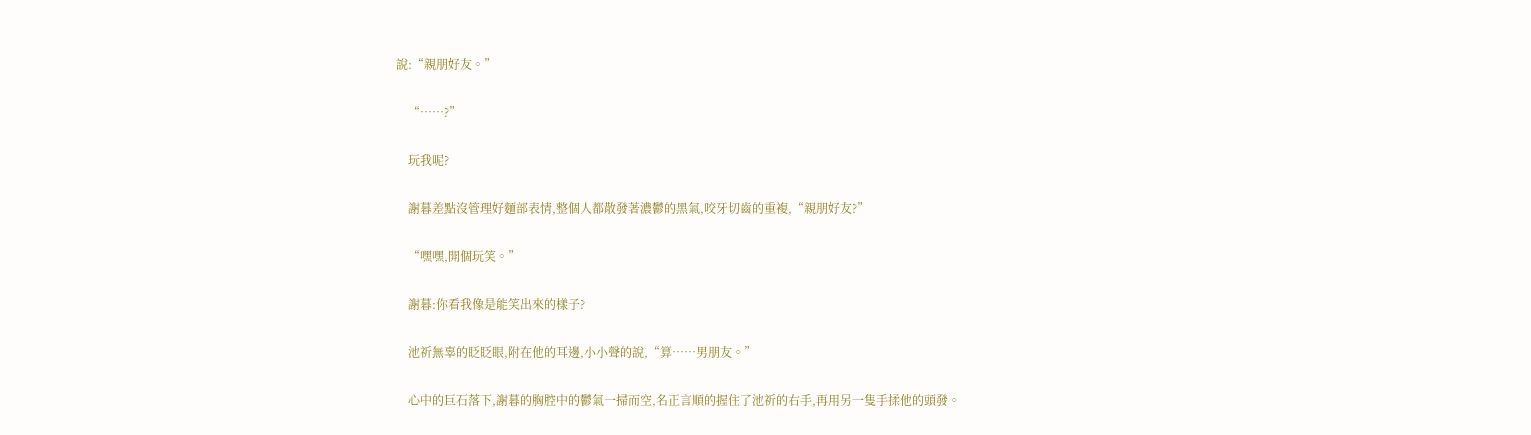說:“親朋好友。”


    “……?”


    玩我呢?


    謝暮差點沒管理好麵部表情,整個人都散發著濃鬱的黑氣,咬牙切齒的重複,“親朋好友?”


    “嘿嘿,開個玩笑。”


    謝暮:你看我像是能笑出來的樣子?


    池祈無辜的眨眨眼,附在他的耳邊,小小聲的說,“算……男朋友。”


    心中的巨石落下,謝暮的胸腔中的鬱氣一掃而空,名正言順的握住了池祈的右手,再用另一隻手揉他的頭發。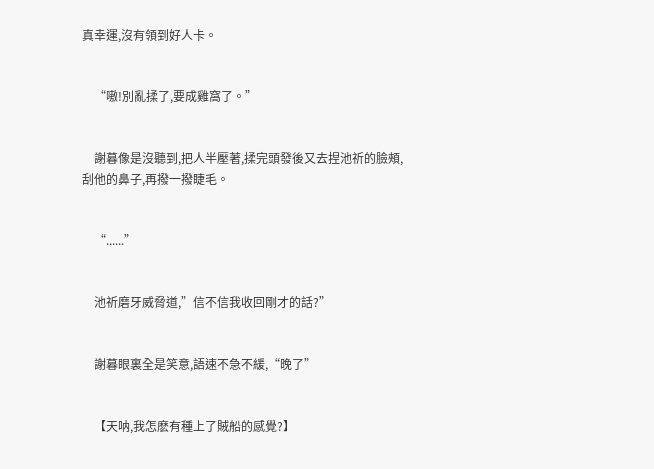真幸運,沒有領到好人卡。


    “嗷!別亂揉了,要成雞窩了。”


    謝暮像是沒聽到,把人半壓著,揉完頭發後又去捏池祈的臉頰,刮他的鼻子,再撥一撥睫毛。


    “......”


    池祈磨牙威脅道,”信不信我收回剛才的話?”


    謝暮眼裏全是笑意,語速不急不緩,“晚了”


    【天呐,我怎麽有種上了賊船的感覺?】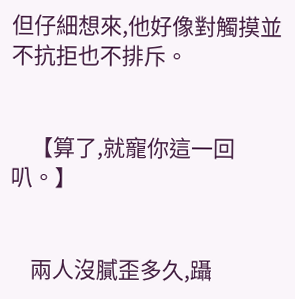但仔細想來,他好像對觸摸並不抗拒也不排斥。


    【算了,就寵你這一回叭。】


    兩人沒膩歪多久,躡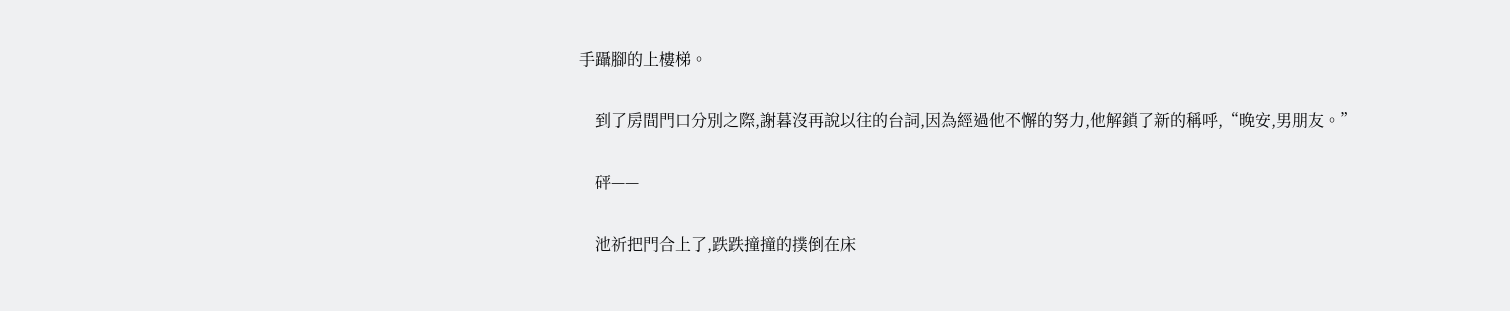手躡腳的上樓梯。


    到了房間門口分別之際,謝暮沒再說以往的台詞,因為經過他不懈的努力,他解鎖了新的稱呼,“晚安,男朋友。”


    砰——


    池祈把門合上了,跌跌撞撞的撲倒在床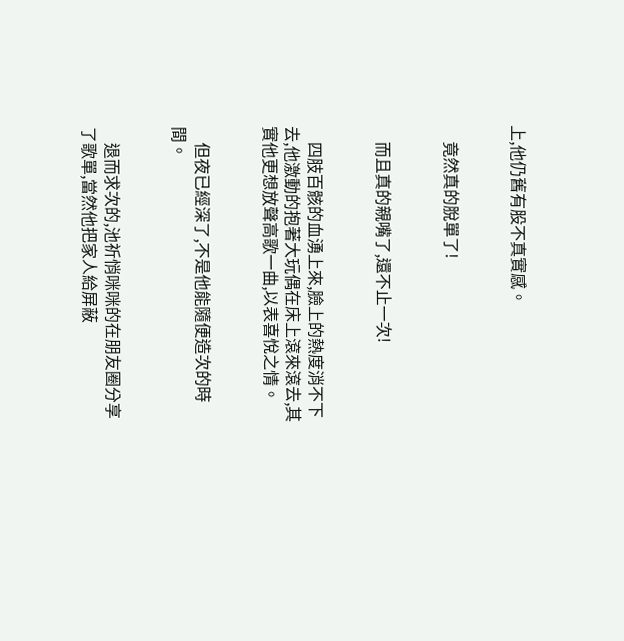上,他仍舊有股不真實感。


    竟然真的脫單了!


    而且真的親嘴了,還不止一次!


    四肢百骸的血湧上來,臉上的熱度消不下去,他激動的抱著大玩偶在床上滾來滾去,其實他更想放聲高歌一曲,以表喜悅之情。


    但夜已經深了,不是他能隨便造次的時間。


    退而求次的,池祈悄咪咪的在朋友圈分享了歌單,當然他把家人給屏蔽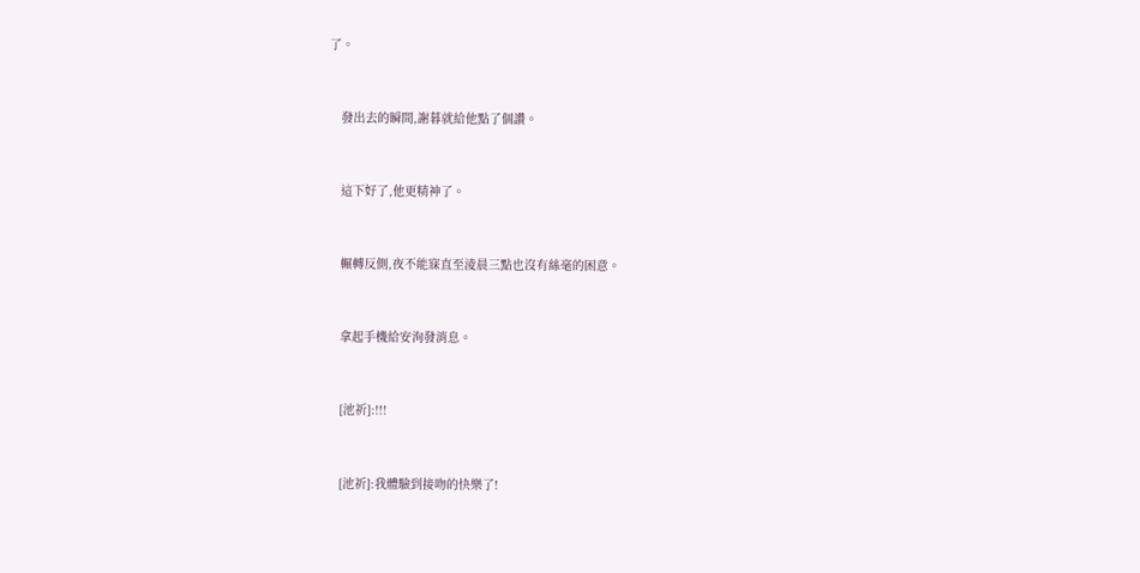了。


    發出去的瞬間,謝暮就給他點了個讚。


    這下好了,他更精神了。


    輾轉反側,夜不能寐直至淩晨三點也沒有絲毫的困意。


    拿起手機給安洵發消息。


    [池祈]:!!!


    [池祈]:我體驗到接吻的快樂了!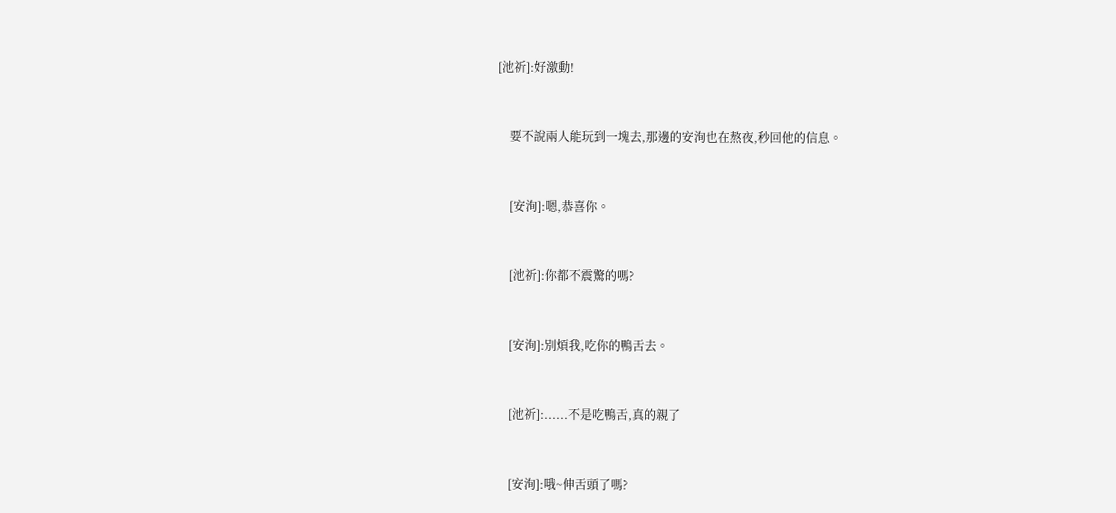[池祈]:好激動!


    要不說兩人能玩到一塊去,那邊的安洵也在熬夜,秒回他的信息。


    [安洵]:嗯,恭喜你。


    [池祈]:你都不震驚的嗎?


    [安洵]:別煩我,吃你的鴨舌去。


    [池祈]:......不是吃鴨舌,真的親了


    [安洵]:哦~伸舌頭了嗎?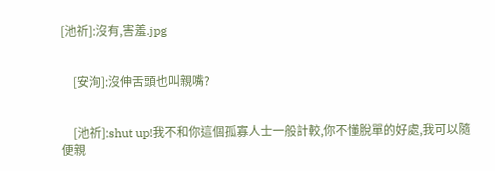[池祈]:沒有,害羞.jpg


    [安洵]:沒伸舌頭也叫親嘴?


    [池祈]:shut up!我不和你這個孤寡人士一般計較,你不懂脫單的好處,我可以隨便親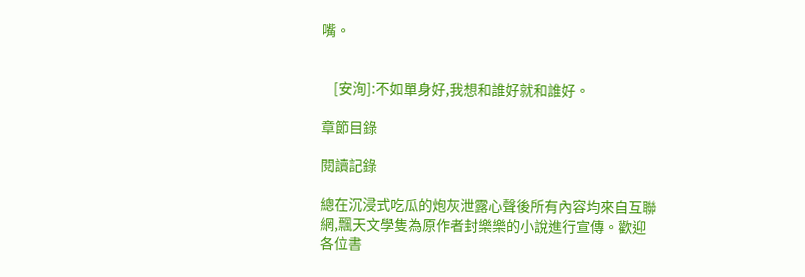嘴。


    [安洵]:不如單身好,我想和誰好就和誰好。

章節目錄

閱讀記錄

總在沉浸式吃瓜的炮灰泄露心聲後所有內容均來自互聯網,飄天文學隻為原作者封樂樂的小說進行宣傳。歡迎各位書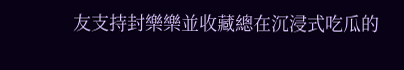友支持封樂樂並收藏總在沉浸式吃瓜的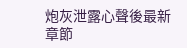炮灰泄露心聲後最新章節